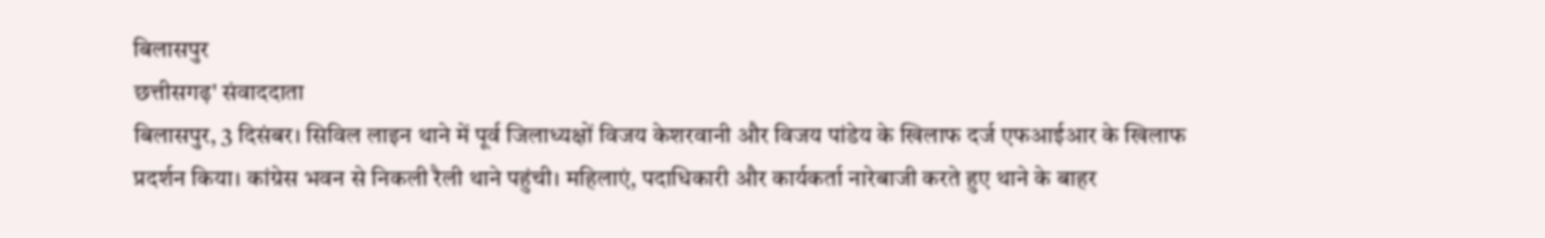बिलासपुर
छत्तीसगढ़' संवाददाता
बिलासपुर, 3 दिसंबर। सिविल लाइन थाने में पूर्व जिलाध्यक्षों विजय केशरवानी और विजय पांडेय के खिलाफ दर्ज एफआईआर के खिलाफ प्रदर्शन किया। कांग्रेस भवन से निकली रैली थाने पहुंची। महिलाएं, पदाधिकारी और कार्यकर्ता नारेबाजी करते हुए थाने के बाहर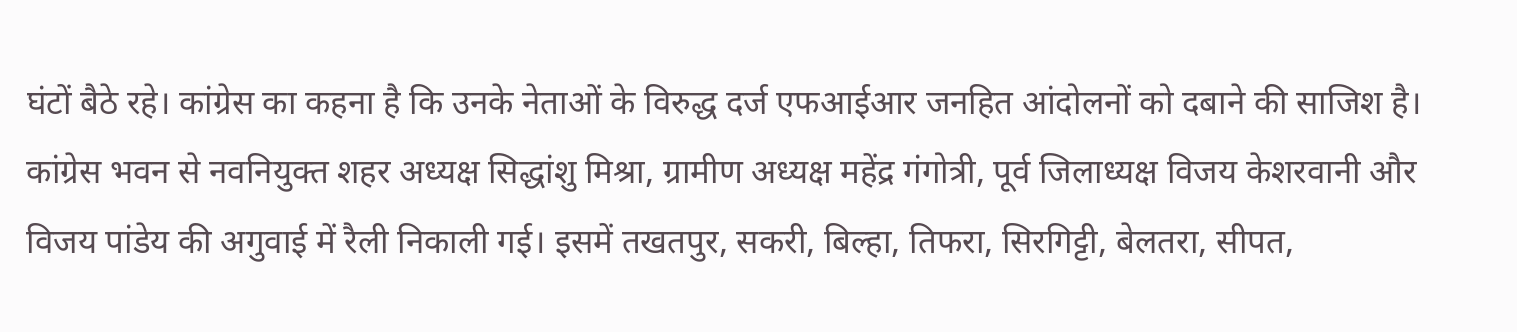घंटों बैठे रहे। कांग्रेस का कहना है कि उनके नेताओं के विरुद्ध दर्ज एफआईआर जनहित आंदोलनों को दबाने की साजिश है।
कांग्रेस भवन से नवनियुक्त शहर अध्यक्ष सिद्धांशु मिश्रा, ग्रामीण अध्यक्ष महेंद्र गंगोत्री, पूर्व जिलाध्यक्ष विजय केशरवानी और विजय पांडेय की अगुवाई में रैली निकाली गई। इसमें तखतपुर, सकरी, बिल्हा, तिफरा, सिरगिट्टी, बेलतरा, सीपत,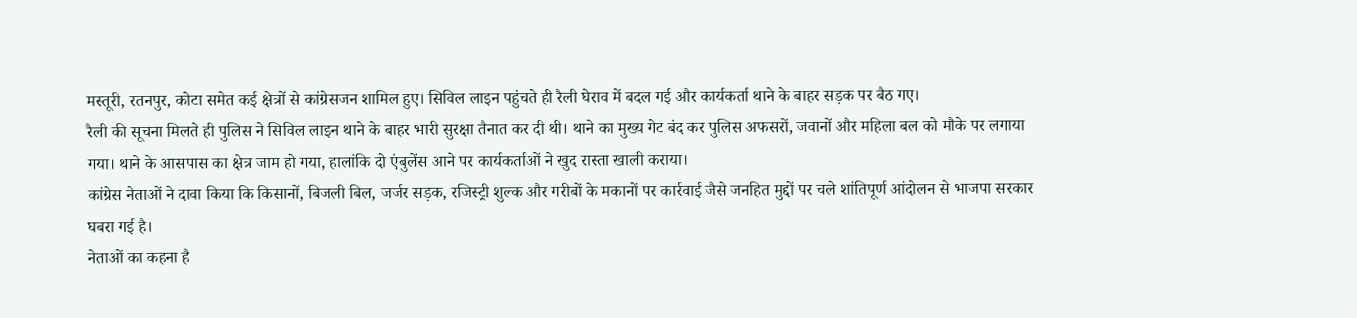मस्तूरी, रतनपुर, कोटा समेत कई क्षेत्रों से कांग्रेसजन शामिल हुए। सिविल लाइन पहुंचते ही रैली घेराव में बदल गई और कार्यकर्ता थाने के बाहर सड़क पर बैठ गए।
रैली की सूचना मिलते ही पुलिस ने सिविल लाइन थाने के बाहर भारी सुरक्षा तैनात कर दी थी। थाने का मुख्य गेट बंद कर पुलिस अफसरों, जवानों और महिला बल को मौके पर लगाया गया। थाने के आसपास का क्षेत्र जाम हो गया, हालांकि दो एंबुलेंस आने पर कार्यकर्ताओं ने खुद रास्ता खाली कराया।
कांग्रेस नेताओं ने दावा किया कि किसानों, बिजली बिल, जर्जर सड़क, रजिस्ट्री शुल्क और गरीबों के मकानों पर कार्रवाई जैसे जनहित मुद्दों पर चले शांतिपूर्ण आंदोलन से भाजपा सरकार घबरा गई है।
नेताओं का कहना है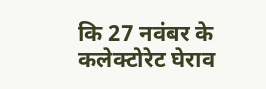कि 27 नवंबर के कलेक्टोरेट घेराव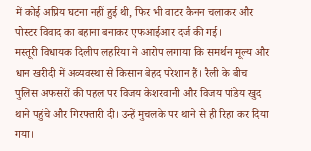में कोई अप्रिय घटना नहीं हुई थी, फिर भी वाटर कैनन चलाकर और पोस्टर विवाद का बहाना बनाकर एफआईआर दर्ज की गई।
मस्तूरी विधायक दिलीप लहरिया ने आरोप लगाया कि समर्थन मूल्य और धान खरीदी में अव्यवस्था से किसान बेहद परेशान हैं। रैली के बीच पुलिस अफसरों की पहल पर विजय केशरवानी और विजय पांडेय खुद थाने पहुंचे और गिरफ्तारी दी। उन्हें मुचलके पर थाने से ही रिहा कर दिया गया।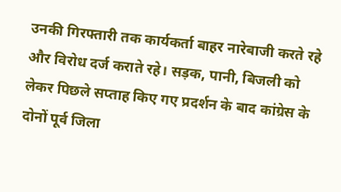उनकी गिरफ्तारी तक कार्यकर्ता बाहर नारेबाजी करते रहे और विरोध दर्ज कराते रहे। सड़क, पानी, बिजली को लेकर पिछले सप्ताह किए गए प्रदर्शन के बाद कांग्रेस के दोनों पूर्व जिला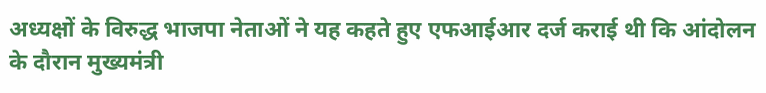अध्यक्षों के विरुद्ध भाजपा नेताओं ने यह कहते हुए एफआईआर दर्ज कराई थी कि आंदोलन के दौरान मुख्यमंत्री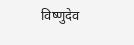विष्णुदेव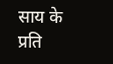साय के प्रति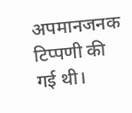अपमानजनक टिप्पणी की गई थी।